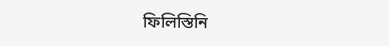ফিলিস্তিনি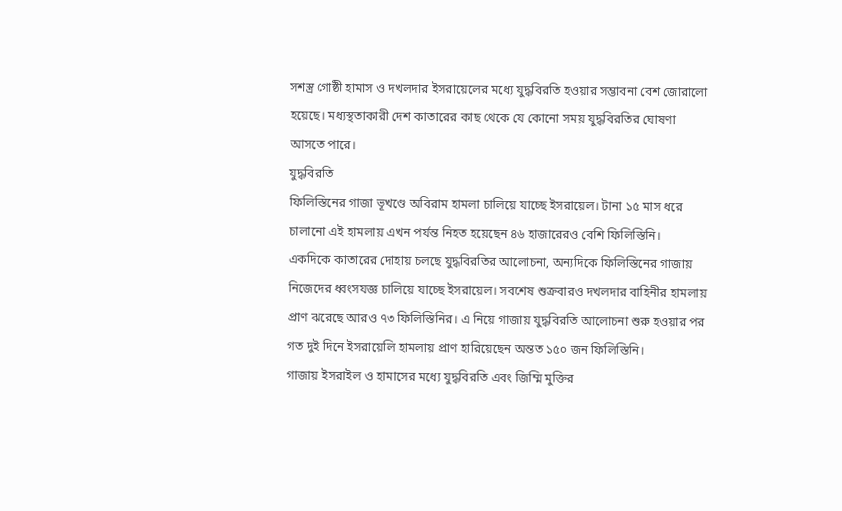সশস্ত্র গোষ্ঠী হামাস ও দখলদার ইসরায়েলের মধ্যে যুদ্ধবিরতি হওয়ার সম্ভাবনা বেশ জোরালো হয়েছে। মধ্যস্থতাকারী দেশ কাতারের কাছ থেকে যে কোনো সময় যুদ্ধবিরতির ঘোষণা আসতে পারে।
যুদ্ধবিরতি
ফিলিস্তিনের গাজা ভূখণ্ডে অবিরাম হামলা চালিয়ে যাচ্ছে ইসরায়েল। টানা ১৫ মাস ধরে চালানো এই হামলায় এখন পর্যন্ত নিহত হয়েছেন ৪৬ হাজারেরও বেশি ফিলিস্তিনি।
একদিকে কাতারের দোহায় চলছে যুদ্ধবিরতির আলোচনা, অন্যদিকে ফিলিস্তিনের গাজায় নিজেদের ধ্বংসযজ্ঞ চালিয়ে যাচ্ছে ইসরায়েল। সবশেষ শুক্রবারও দখলদার বাহিনীর হামলায় প্রাণ ঝরেছে আরও ৭৩ ফিলিস্তিনির। এ নিয়ে গাজায় যুদ্ধবিরতি আলোচনা শুরু হওয়ার পর গত দুই দিনে ইসরায়েলি হামলায় প্রাণ হারিয়েছেন অন্তত ১৫০ জন ফিলিস্তিনি।
গাজায় ইসরাইল ও হামাসের মধ্যে যুদ্ধবিরতি এবং জিম্মি মুক্তির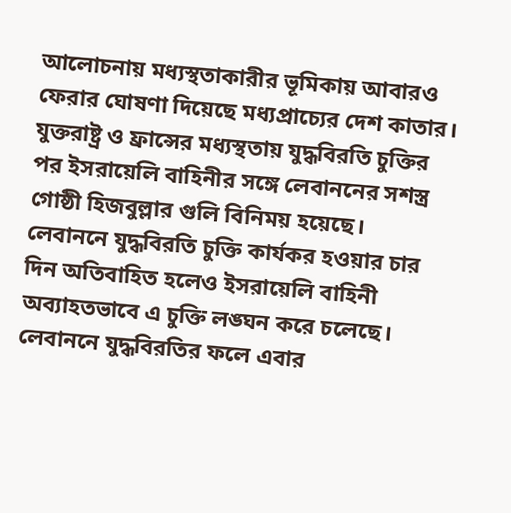আলোচনায় মধ্যস্থতাকারীর ভূমিকায় আবারও ফেরার ঘোষণা দিয়েছে মধ্যপ্রাচ্যের দেশ কাতার।
যুক্তরাষ্ট্র ও ফ্রান্সের মধ্যস্থতায় যুদ্ধবিরতি চুক্তির পর ইসরায়েলি বাহিনীর সঙ্গে লেবাননের সশস্ত্র গোষ্ঠী হিজবুল্লার গুলি বিনিময় হয়েছে।
লেবাননে যুদ্ধবিরতি চুক্তি কার্যকর হওয়ার চার দিন অতিবাহিত হলেও ইসরায়েলি বাহিনী অব্যাহতভাবে এ চুক্তি লঙ্ঘন করে চলেছে।
লেবাননে যুদ্ধবিরতির ফলে এবার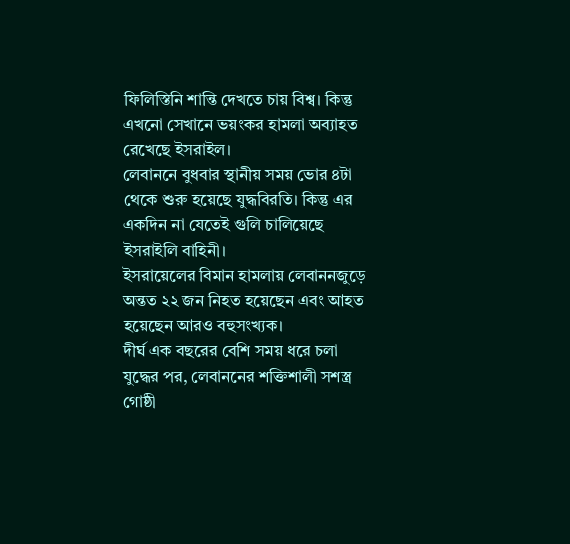ফিলিস্তিনি শান্তি দেখতে চায় বিশ্ব। কিন্তু এখনো সেখানে ভয়ংকর হামলা অব্যাহত রেখেছে ইসরাইল।
লেবাননে বুধবার স্থানীয় সময় ভোর ৪টা থেকে শুরু হয়েছে যুদ্ধবিরতি। কিন্তু এর একদিন না যেতেই গুলি চালিয়েছে ইসরাইলি বাহিনী।
ইসরায়েলের বিমান হামলায় লেবাননজুড়ে অন্তত ২২ জন নিহত হয়েছেন এবং আহত হয়েছেন আরও বহুসংখ্যক।
দীর্ঘ এক বছরের বেশি সময় ধরে চলা যুদ্ধের পর, লেবাননের শক্তিশালী সশস্ত্র গোষ্ঠী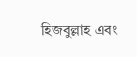হিজবুল্লাহ এবং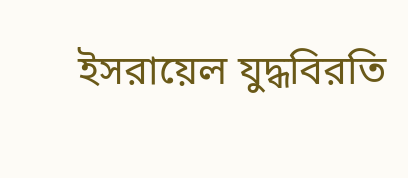ইসরায়েল যুদ্ধবিরতি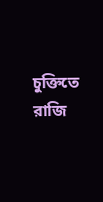চুক্তিতে রাজি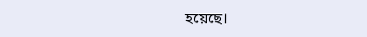হয়েছে।